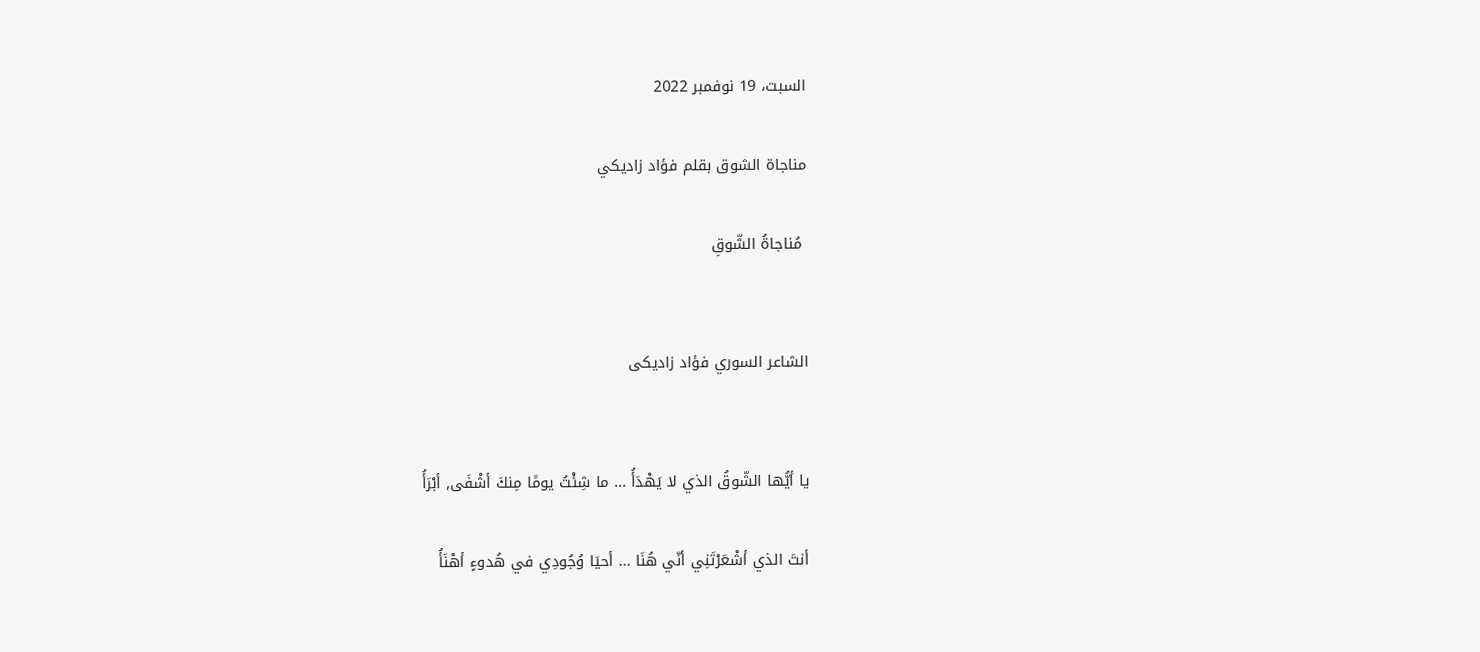السبت، 19 نوفمبر 2022

مناجاة الشوق بقلم فؤاد زاديكي

 مُناجاةُ الشّوقِ


الشاعر السوري فؤاد زاديكى


يا أيُّها الشّوقُ الذي لا يَهْدَأُ ... ما شِئْتُ يومًا مِنكَ أشْفَى, أبْرَأُ

أنتَ الذي أشْعَرْتَنِي أنّي هُنَا ... أحيَا وُجُودِي في هُدوءٍ أهْنَأُ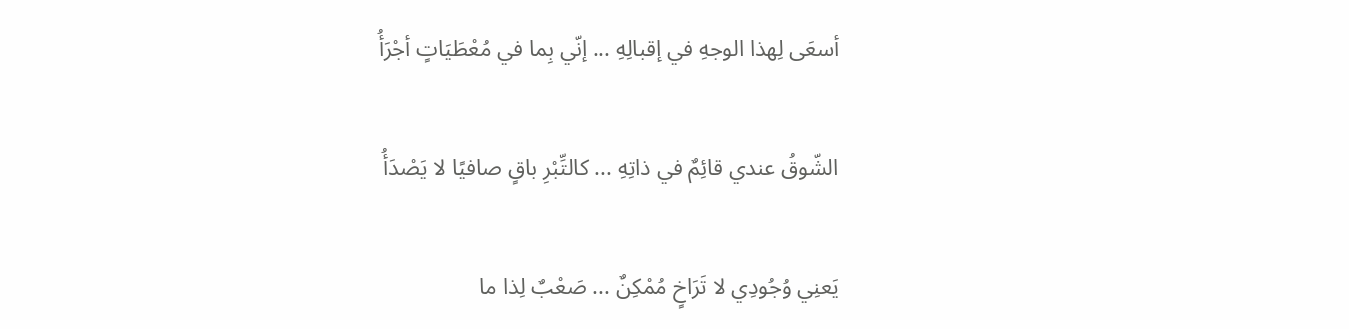أسعَى لِهذا الوجهِ في إقبالِهِ ... إنّي بِما في مُعْطَيَاتٍ أجْرَأُ

الشّوقُ عندي قائِمٌ في ذاتِهِ ... كالتِّبْرِ باقٍ صافيًا لا يَصْدَأُ

يَعنِي وُجُودِي لا تَرَاخٍ مُمْكِنٌ ... صَعْبٌ لِذا ما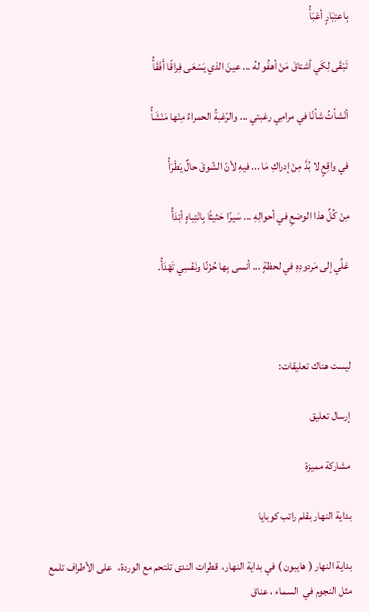بِاعتِبَارٍ أعْبَأُ

تَبْقَى لِكَي أشتاقَ مَنْ أهفُو لهُ ... عينَ الذي يَسْعَى فِراقًا أَفْقَأُ

أنْشأتُ شأنًا في مرامِي رغبتي ... والرّغبةُ الحمراءُ مِنْها مَنْشَأُ

في واقِعٍ لا بُدَّ مِنْ إدراكِ مَا ... فيهِ لأنّ الشّوقَ حالٌ يَطْرَأُ

مِنْ كُلِّ هذا الوضعِ في أحوالِهِ ... سَيرًا حَثيثًا بِانْتِباهٍ أبْدَأُ

عَلِّي إلى مَردودِهِ في لحظةٍ ... أنسى بِها حُزْنًا ونَفْسِي تَهْدَأُ.



ليست هناك تعليقات:

إرسال تعليق

مشاركة مميزة

بداية النهار بقلم راتب كوبايا

بداية النهار ( هايبون ) في بداية النهار،  قطرات الندى تلتحم مع الوردة،   على الأطراف تلمع مثل النجوم في  السماء ، عناق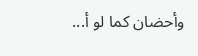وأحضان كما لو أ...